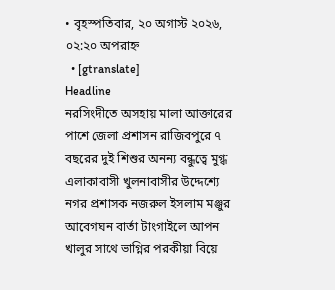• বৃহস্পতিবার, ২০ অগাস্ট ২০২৬, ০২:২০ অপরাহ্ন
  • [gtranslate]
Headline
নরসিংদীতে অসহায় মালা আক্তারের পাশে জেলা প্রশাসন রাজিবপুরে ৭ বছরের দুই শিশুর অনন্য বন্ধুত্বে মুগ্ধ এলাকাবাসী খুলনাবাসীর উদ্দেশ্যে নগর প্রশাসক নজরুল ইসলাম মঞ্জুর আবেগঘন বার্তা টাংগাইলে আপন খালুর সাথে ভাগ্নির পরকীয়া বিয়ে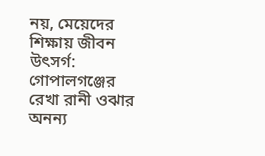নয়, মেয়েদের শিক্ষায় জীবন উৎসর্গ: গোপালগঞ্জের রেখা রানী ওঝার অনন্য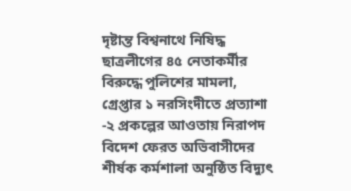দৃষ্টান্ত বিশ্বনাথে নিষিদ্ধ ছাত্রলীগের ৪৫ নেতাকর্মীর বিরুদ্ধে পুলিশের মামলা, গ্রেপ্তার ১ নরসিংদীতে প্রত্যাশা -২ প্রকল্পের আওতায় নিরাপদ বিদেশ ফেরত অভিবাসীদের শীর্ষক কর্মশালা অনুষ্ঠিত বিদ্যুৎ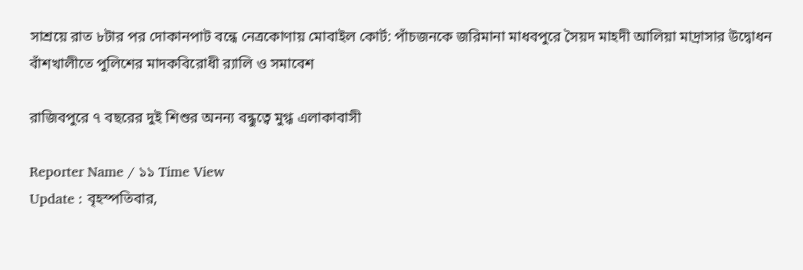সাশ্রয়ে রাত ৮টার পর দোকানপাট বন্ধে নেত্রকোণায় মোবাইল কোর্ট: পাঁচজনকে জরিমানা মাধবপুরে সৈয়দ মাহদী আলিয়া মাদ্রাসার উদ্বোধন বাঁশখালীতে পুলিশের মাদকবিরোধী র‍্যালি ও সমাবেশ

রাজিবপুরে ৭ বছরের দুই শিশুর অনন্য বন্ধুত্বে মুগ্ধ এলাকাবাসী

Reporter Name / ১১ Time View
Update : বৃহস্পতিবার,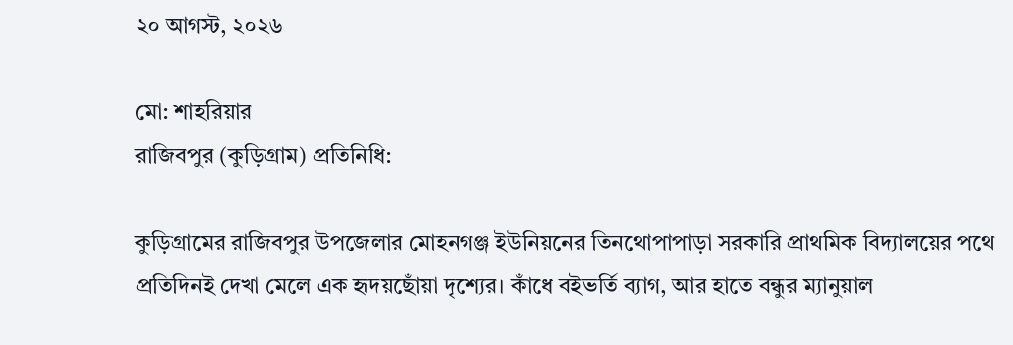২০ আগস্ট, ২০২৬

মো: শাহরিয়ার
রাজিবপুর (কুড়িগ্রাম) প্রতিনিধি:

কুড়িগ্রামের রাজিবপুর উপজেলার মোহনগঞ্জ ইউনিয়নের তিনথোপাপাড়া সরকারি প্রাথমিক বিদ্যালয়ের পথে প্রতিদিনই দেখা মেলে এক হৃদয়ছোঁয়া দৃশ্যের। কাঁধে বইভর্তি ব্যাগ, আর হাতে বন্ধুর ম্যানুয়াল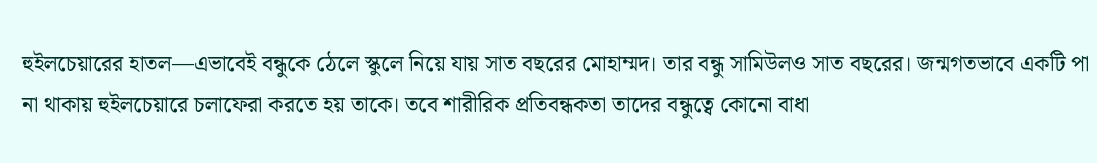হুইলচেয়ারের হাতল—এভাবেই বন্ধুকে ঠেলে স্কুলে নিয়ে যায় সাত বছরের মোহাম্মদ। তার বন্ধু সামিউলও সাত বছরের। জন্মগতভাবে একটি পা না থাকায় হুইলচেয়ারে চলাফেরা করতে হয় তাকে। তবে শারীরিক প্রতিবন্ধকতা তাদের বন্ধুত্বে কোনো বাধা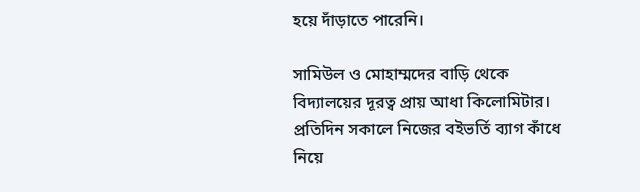হয়ে দাঁড়াতে পারেনি।

সামিউল ও মোহাম্মদের বাড়ি থেকে বিদ্যালয়ের দূরত্ব প্রায় আধা কিলোমিটার। প্রতিদিন সকালে নিজের বইভর্তি ব্যাগ কাঁধে নিয়ে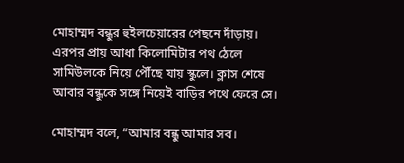মোহাম্মদ বন্ধুর হুইলচেয়ারের পেছনে দাঁড়ায়। এরপর প্রায় আধা কিলোমিটার পথ ঠেলে সামিউলকে নিয়ে পৌঁছে যায় স্কুলে। ক্লাস শেষে আবার বন্ধুকে সঙ্গে নিয়েই বাড়ির পথে ফেরে সে।

মোহাম্মদ বলে, “আমার বন্ধু আমার সব।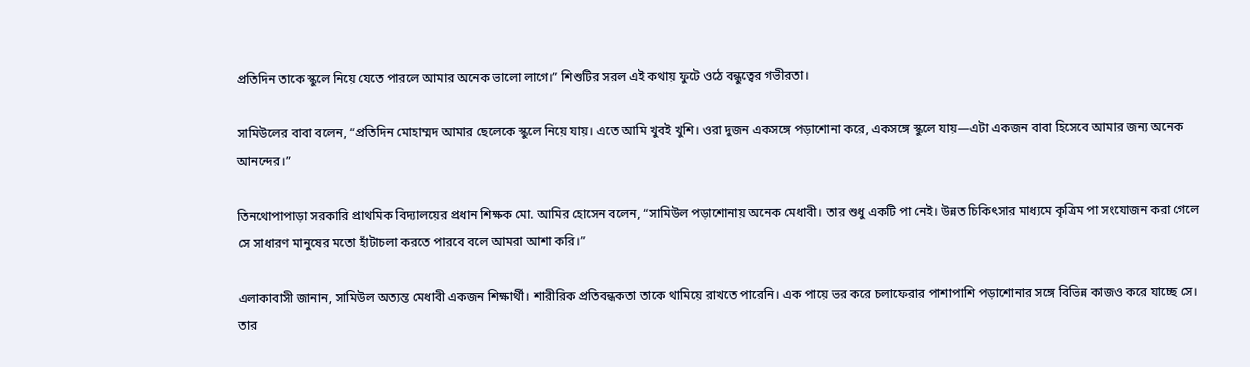প্রতিদিন তাকে স্কুলে নিয়ে যেতে পারলে আমার অনেক ভালো লাগে।” শিশুটির সরল এই কথায় ফুটে ওঠে বন্ধুত্বের গভীরতা।

সামিউলের বাবা বলেন, “প্রতিদিন মোহাম্মদ আমার ছেলেকে স্কুলে নিয়ে যায়। এতে আমি খুবই খুশি। ওরা দুজন একসঙ্গে পড়াশোনা করে, একসঙ্গে স্কুলে যায়—এটা একজন বাবা হিসেবে আমার জন্য অনেক আনন্দের।”

তিনথোপাপাড়া সরকারি প্রাথমিক বিদ্যালয়ের প্রধান শিক্ষক মো. আমির হোসেন বলেন, “সামিউল পড়াশোনায় অনেক মেধাবী। তার শুধু একটি পা নেই। উন্নত চিকিৎসার মাধ্যমে কৃত্রিম পা সংযোজন করা গেলে সে সাধারণ মানুষের মতো হাঁটাচলা করতে পারবে বলে আমরা আশা করি।”

এলাকাবাসী জানান, সামিউল অত্যন্ত মেধাবী একজন শিক্ষার্থী। শারীরিক প্রতিবন্ধকতা তাকে থামিয়ে রাখতে পারেনি। এক পায়ে ভর করে চলাফেরার পাশাপাশি পড়াশোনার সঙ্গে বিভিন্ন কাজও করে যাচ্ছে সে। তার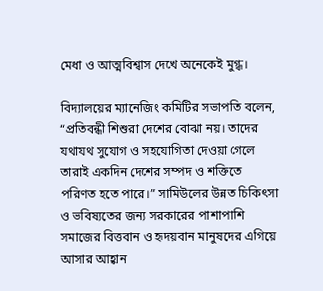মেধা ও আত্মবিশ্বাস দেখে অনেকেই মুগ্ধ।

বিদ্যালয়ের ম্যানেজিং কমিটির সভাপতি বলেন, “প্রতিবন্ধী শিশুরা দেশের বোঝা নয়। তাদের যথাযথ সুযোগ ও সহযোগিতা দেওয়া গেলে তারাই একদিন দেশের সম্পদ ও শক্তিতে পরিণত হতে পারে।” সামিউলের উন্নত চিকিৎসা ও ভবিষ্যতের জন্য সরকারের পাশাপাশি সমাজের বিত্তবান ও হৃদয়বান মানুষদের এগিয়ে আসার আহ্বান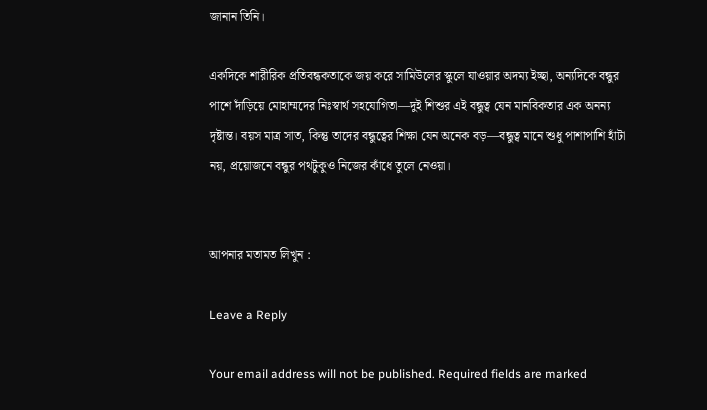জানান তিনি।

একদিকে শারীরিক প্রতিবন্ধকতাকে জয় করে সামিউলের স্কুলে যাওয়ার অদম্য ইচ্ছা, অন্যদিকে বন্ধুর পাশে দাঁড়িয়ে মোহাম্মদের নিঃস্বার্থ সহযোগিতা—দুই শিশুর এই বন্ধুত্ব যেন মানবিকতার এক অনন্য দৃষ্টান্ত। বয়স মাত্র সাত, কিন্তু তাদের বন্ধুত্বের শিক্ষা যেন অনেক বড়—বন্ধুত্ব মানে শুধু পাশাপাশি হাঁটা নয়, প্রয়োজনে বন্ধুর পথটুকুও নিজের কাঁধে তুলে নেওয়া।


আপনার মতামত লিখুন :

Leave a Reply

Your email address will not be published. Required fields are marked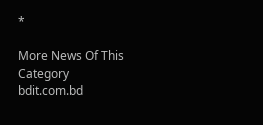*

More News Of This Category
bdit.com.bd